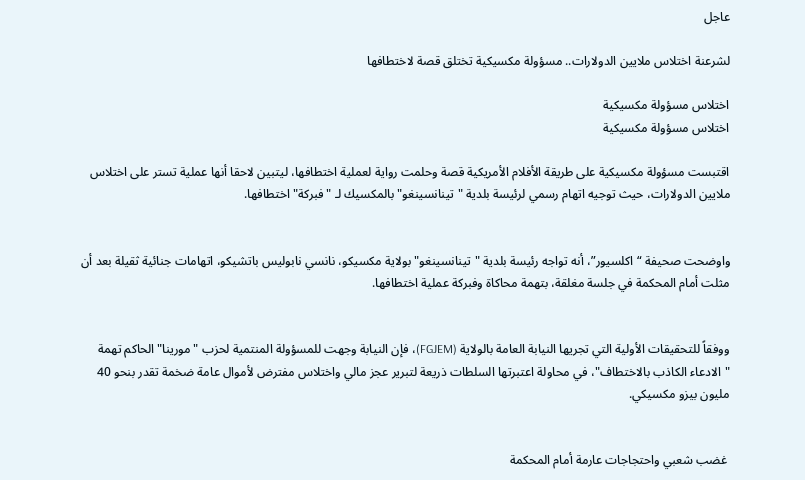عاجل

لشرعنة اختلاس ملايين الدولارات.. مسؤولة مكسيكية تختلق قصة لاختطافها

اختلاس مسؤولة مكسيكية
اختلاس مسؤولة مكسيكية

اقتبست مسؤولة مكسيكية على طريقة الأفلام الأمريكية قصة وحلمت رواية لعملية اختطافها، ليتبين لاحقا أنها عملية تستر على اختلاس ملايين الدولارات، حيث توجيه اتهام رسمي لرئيسة بلدية "تينانسينغو" بالمكسيك لـ "فبركة" اختطافها.


واوضحت صحيفة “اكلسيور”، أنه تواجه رئيسة بلدية "تينانسينغو" بولاية مكسيكو، نانسي نابوليس باتشيكو، اتهامات جنائية ثقيلة بعد أن مثلت أمام المحكمة في جلسة مغلقة، بتهمة محاكاة وفبركة عملية اختطافها.


ووفقاً للتحقيقات الأولية التي تجريها النيابة العامة بالولاية (FGJEM)، فإن النيابة وجهت للمسؤولة المنتمية لحزب "مورينا" الحاكم تهمة "الادعاء الكاذب بالاختطاف"، في محاولة اعتبرتها السلطات ذريعة لتبرير عجز مالي واختلاس مفترض لأموال عامة ضخمة تقدر بنحو 40 مليون بيزو مكسيكي.


 غضب شعبي واحتجاجات عارمة أمام المحكمة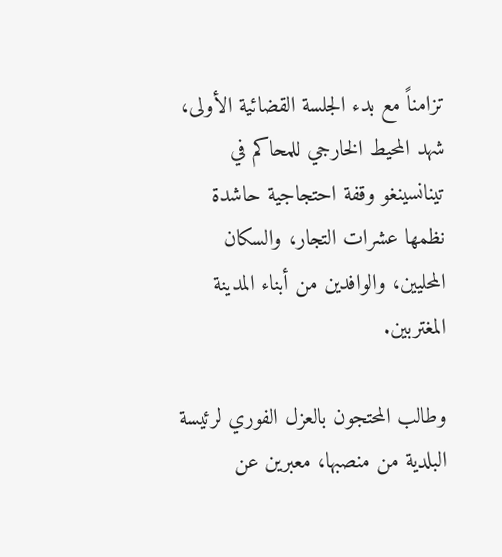تزامناً مع بدء الجلسة القضائية الأولى، شهد المحيط الخارجي للمحاكم في تينانسينغو وقفة احتجاجية حاشدة نظمها عشرات التجار، والسكان المحليين، والوافدين من أبناء المدينة المغتربين.

وطالب المحتجون بالعزل الفوري لرئيسة البلدية من منصبها، معبرين عن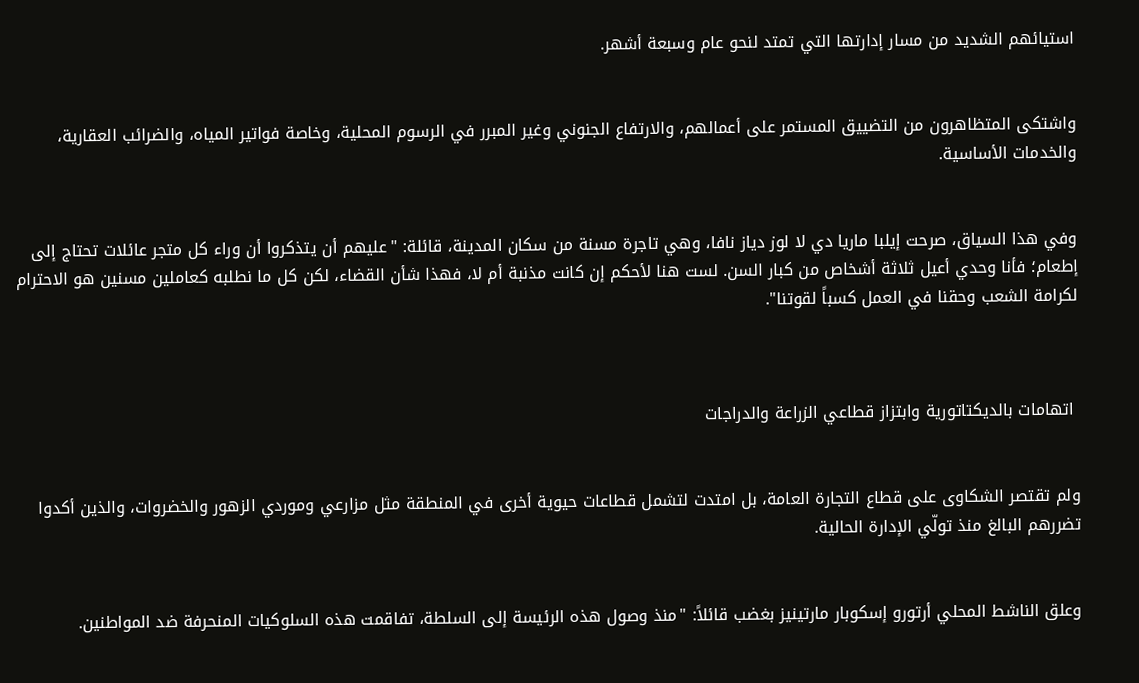استيائهم الشديد من مسار إدارتها التي تمتد لنحو عام وسبعة أشهر.


واشتكى المتظاهرون من التضييق المستمر على أعمالهم، والارتفاع الجنوني وغير المبرر في الرسوم المحلية، وخاصة فواتير المياه، والضرائب العقارية، والخدمات الأساسية.


وفي هذا السياق، صرحت إيلبا ماريا دي لا لوز دياز نافا، وهي تاجرة مسنة من سكان المدينة، قائلة: "عليهم أن يتذكروا أن وراء كل متجر عائلات تحتاج إلى إطعام؛ فأنا وحدي أعيل ثلاثة أشخاص من كبار السن. لست هنا لأحكم إن كانت مذنبة أم لا، فهذا شأن القضاء، لكن كل ما نطلبه كعاملين مسنين هو الاحترام لكرامة الشعب وحقنا في العمل كسباً لقوتنا".



 اتهامات بالديكتاتورية وابتزاز قطاعي الزراعة والدراجات


ولم تقتصر الشكاوى على قطاع التجارة العامة، بل امتدت لتشمل قطاعات حيوية أخرى في المنطقة مثل مزارعي وموردي الزهور والخضروات، والذين أكدوا تضررهم البالغ منذ تولّي الإدارة الحالية.


وعلق الناشط المحلي أرتورو إسكوبار مارتينيز بغضب قائلاً: "منذ وصول هذه الرئيسة إلى السلطة، تفاقمت هذه السلوكيات المنحرفة ضد المواطنين.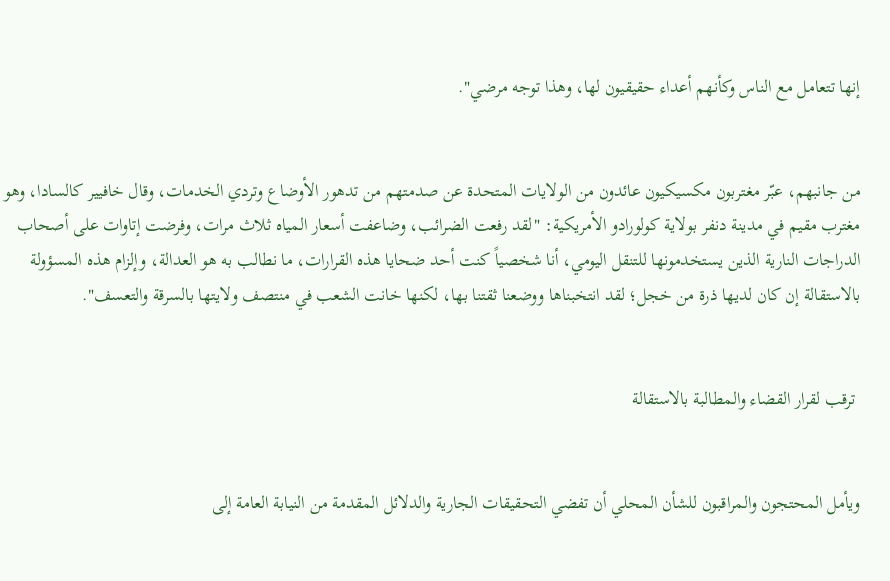إنها تتعامل مع الناس وكأنهم أعداء حقيقيون لها، وهذا توجه مرضي".


من جانبهم، عبّر مغتربون مكسيكيون عائدون من الولايات المتحدة عن صدمتهم من تدهور الأوضاع وتردي الخدمات، وقال خافيير كالسادا، وهو مغترب مقيم في مدينة دنفر بولاية كولورادو الأمريكية: "لقد رفعت الضرائب، وضاعفت أسعار المياه ثلاث مرات، وفرضت إتاوات على أصحاب الدراجات النارية الذين يستخدمونها للتنقل اليومي، أنا شخصياً كنت أحد ضحايا هذه القرارات، ما نطالب به هو العدالة، وإلزام هذه المسؤولة بالاستقالة إن كان لديها ذرة من خجل؛ لقد انتخبناها ووضعنا ثقتنا بها، لكنها خانت الشعب في منتصف ولايتها بالسرقة والتعسف".


 ترقب لقرار القضاء والمطالبة بالاستقالة


ويأمل المحتجون والمراقبون للشأن المحلي أن تفضي التحقيقات الجارية والدلائل المقدمة من النيابة العامة إلى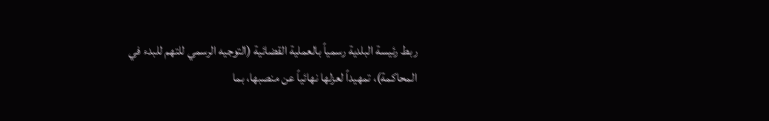ربط رئيسة البلدية رسمياً بالعملية القضائية (التوجيه الرسمي للتهم للبدء في المحاكمة)، تمهيداً لعزلها نهائياً عن منصبها، بما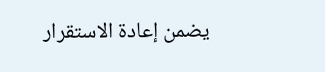يضمن إعادة الاستقرار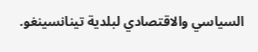السياسي والاقتصادي لبلدية تينانسينغو.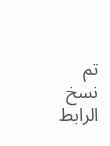تم نسخ الرابط